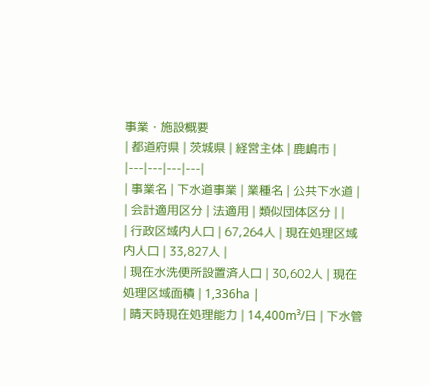事業・施設概要
| 都道府県 | 茨城県 | 経営主体 | 鹿嶋市 |
|---|---|---|---|
| 事業名 | 下水道事業 | 業種名 | 公共下水道 |
| 会計適用区分 | 法適用 | 類似団体区分 | |
| 行政区域内人口 | 67,264人 | 現在処理区域内人口 | 33,827人 |
| 現在水洗便所設置済人口 | 30,602人 | 現在処理区域面積 | 1,336ha |
| 晴天時現在処理能力 | 14,400m³/日 | 下水管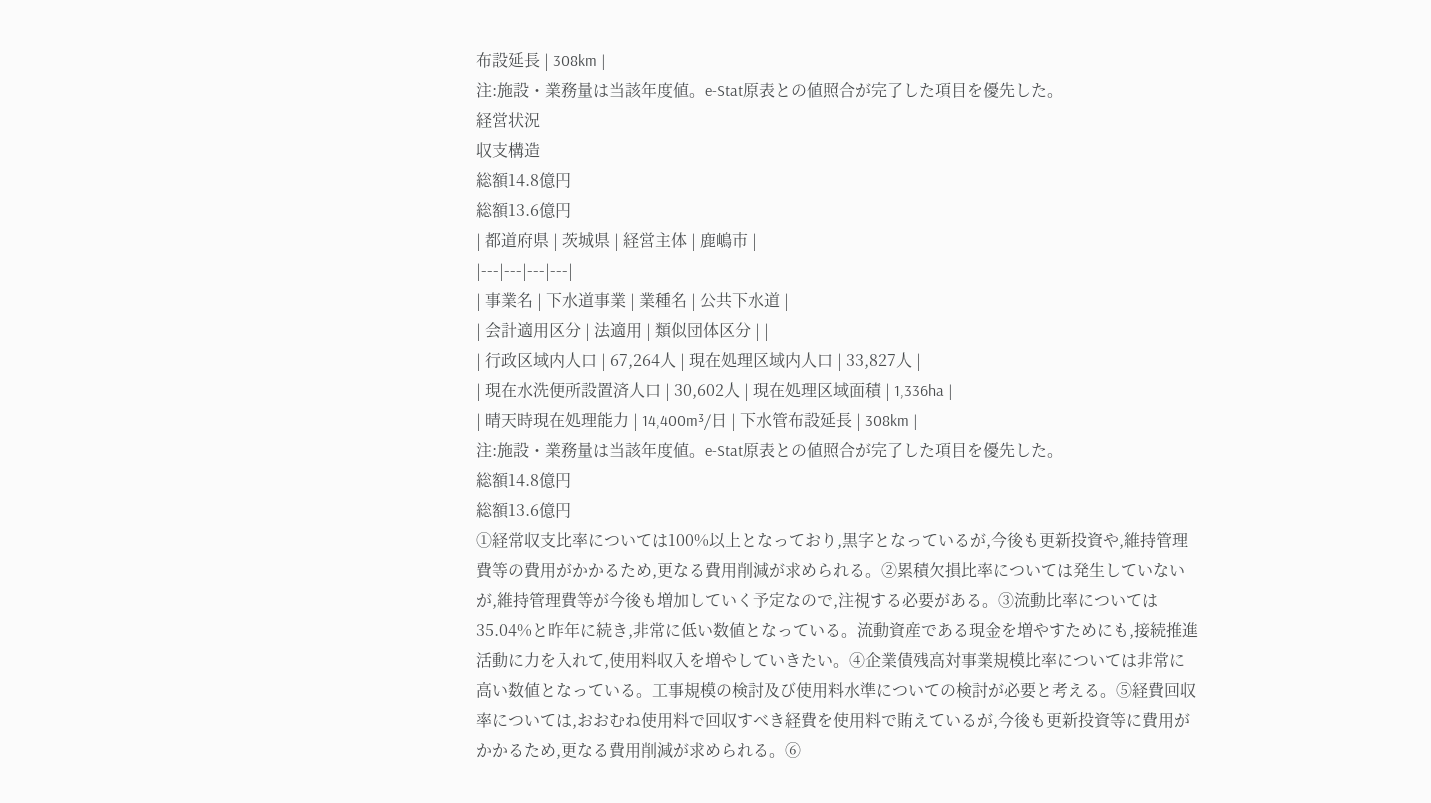布設延長 | 308km |
注:施設・業務量は当該年度値。e-Stat原表との値照合が完了した項目を優先した。
経営状況
収支構造
総額14.8億円
総額13.6億円
| 都道府県 | 茨城県 | 経営主体 | 鹿嶋市 |
|---|---|---|---|
| 事業名 | 下水道事業 | 業種名 | 公共下水道 |
| 会計適用区分 | 法適用 | 類似団体区分 | |
| 行政区域内人口 | 67,264人 | 現在処理区域内人口 | 33,827人 |
| 現在水洗便所設置済人口 | 30,602人 | 現在処理区域面積 | 1,336ha |
| 晴天時現在処理能力 | 14,400m³/日 | 下水管布設延長 | 308km |
注:施設・業務量は当該年度値。e-Stat原表との値照合が完了した項目を優先した。
総額14.8億円
総額13.6億円
①経常収支比率については100%以上となっており,黒字となっているが,今後も更新投資や,維持管理費等の費用がかかるため,更なる費用削減が求められる。②累積欠損比率については発生していないが,維持管理費等が今後も増加していく予定なので,注視する必要がある。③流動比率については35.04%と昨年に続き,非常に低い数値となっている。流動資産である現金を増やすためにも,接続推進活動に力を入れて,使用料収入を増やしていきたい。④企業債残高対事業規模比率については非常に高い数値となっている。工事規模の検討及び使用料水準についての検討が必要と考える。⑤経費回収率については,おおむね使用料で回収すべき経費を使用料で賄えているが,今後も更新投資等に費用がかかるため,更なる費用削減が求められる。⑥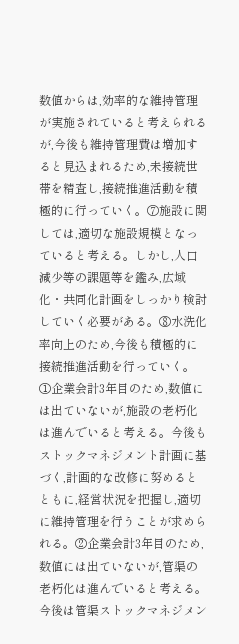数値からは,効率的な維持管理が実施されていると考えられるが,今後も維持管理費は増加すると見込まれるため,未接続世帯を精査し,接続推進活動を積極的に行っていく。⑦施設に関しては,適切な施設規模となっていると考える。しかし,人口減少等の課題等を鑑み,広域化・共同化計画をしっかり検討していく必要がある。⑧水洗化率向上のため,今後も積極的に接続推進活動を行っていく。
①企業会計3年目のため,数値には出ていないが,施設の老朽化は進んでいると考える。今後もストックマネジメント計画に基づく,計画的な改修に努めるとともに,経営状況を把握し,適切に維持管理を行うことが求められる。②企業会計3年目のため,数値には出ていないが,管渠の老朽化は進んでいると考える。今後は管渠ストックマネジメン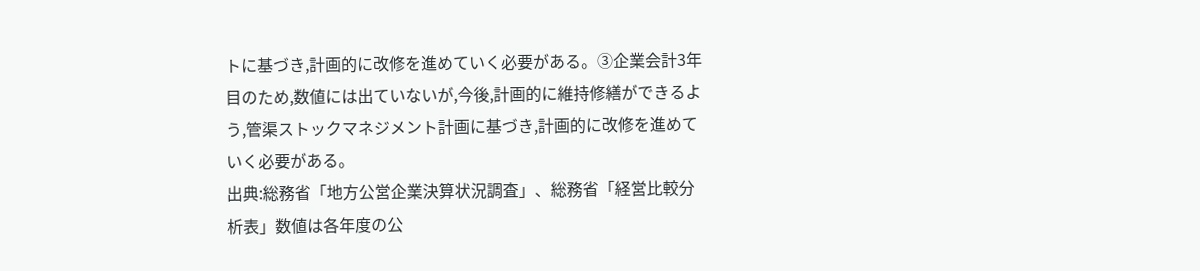トに基づき,計画的に改修を進めていく必要がある。③企業会計3年目のため,数値には出ていないが,今後,計画的に維持修繕ができるよう,管渠ストックマネジメント計画に基づき,計画的に改修を進めていく必要がある。
出典:総務省「地方公営企業決算状況調査」、総務省「経営比較分析表」数値は各年度の公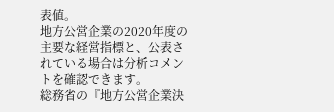表値。
地方公営企業の2020年度の主要な経営指標と、公表されている場合は分析コメントを確認できます。
総務省の『地方公営企業決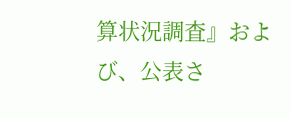算状況調査』および、公表さ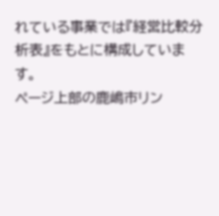れている事業では『経営比較分析表』をもとに構成しています。
ページ上部の鹿嶋市リン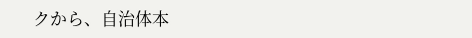クから、自治体本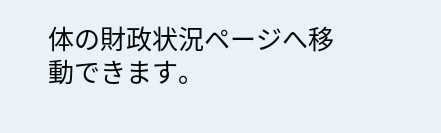体の財政状況ページへ移動できます。